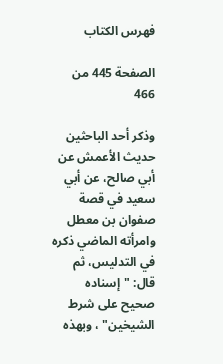فهرس الكتاب

الصفحة 445 من 466

وذكر أحد الباحثين حديث الأعمش عن أبي صالح، عن أبي سعيد في قصة صفوان بن معطل وامرأته الماضي ذكره في التدليس، ثم قال: "إسناده صحيح على شرط الشيخين" ، وبهذه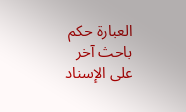العبارة حكم باحث آخر على الإسناد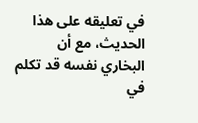في تعليقه على هذا الحديث، مع أن البخاري نفسه قد تكلم في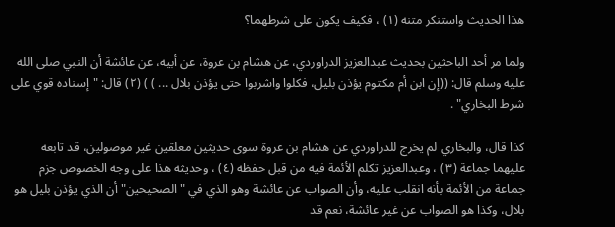هذا الحديث واستنكر متنه (١) ، فكيف يكون على شرطهما؟

ولما مر أحد الباحثين بحديث عبدالعزيز الدراوردي، عن هشام بن عروة، عن أبيه، عن عائشة أن النبي صلى الله عليه وسلم قال: ((إن ابن أم مكتوم يؤذن بليل، فكلوا واشربوا حتى يؤذن بلال ... ) ) (٢) قال: "إسناده قوي على شرط البخاري" .

كذا قال، والبخاري لم يخرج للدراوردي عن هشام بن عروة سوى حديثين معلقين غير موصولين، قد تابعه عليهما جماعة (٣) ، وعبدالعزيز تكلم الأئمة فيه من قبل حفظه (٤) ، وحديثه هذا على وجه الخصوص جزم جماعة من الأئمة بأنه انقلب عليه، وأن الصواب عن عائشة وهو الذي في "الصحيحين" أن الذي يؤذن بليل هو بلال، وكذا هو الصواب عن غير عائشة، نعم قد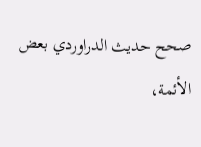صحح حديث الدراوردي بعض الأئمة،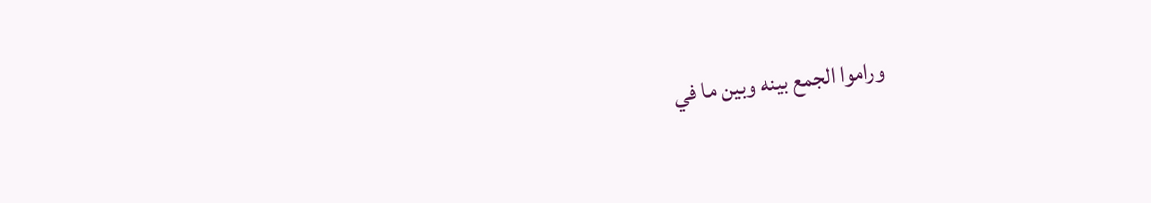وراموا الجمع بينه وبين ما في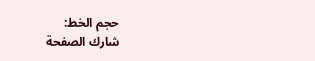حجم الخط:
شارك الصفحة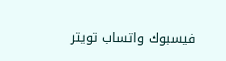فيسبوك واتساب تويتر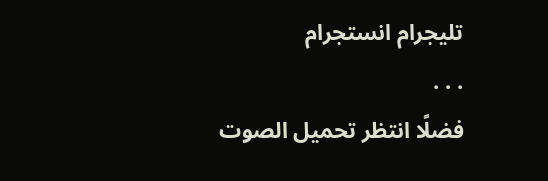تليجرام انستجرام
. . .
فضلًا انتظر تحميل الصوت